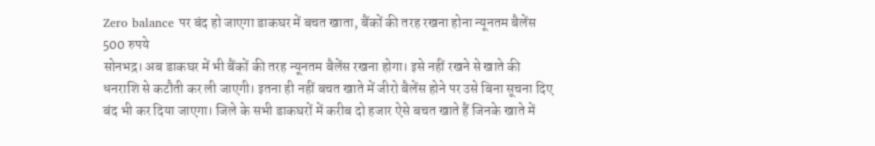Zero balance पर बंद हो जाएगा डाकघर में बचत खाता, बैंकों की तरह रखना होना न्यूनतम बैलेंस 500 रुपये
सोनभद्र। अब डाकघर में भी बैंकों की तरह न्यूनतम बैलेंस रखना होगा। इसे नहीं रखने से खाते की धनराशि से कटौती कर ली जाएगी। इतना ही नहीं बचत खाते में जीरो बैलेंस होने पर उसे बिना सूचना दिए बंद भी कर दिया जाएगा। जिले के सभी डाकघरों में करीब दो हजार ऐसे बचत खाते हैं जिनके खाते में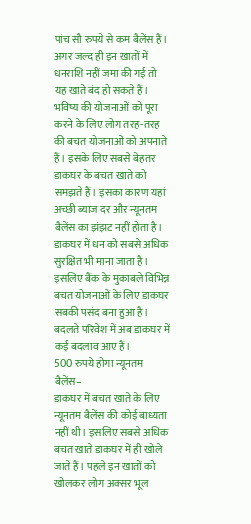पांच सौ रुपये से कम बैलेंस हैं। अगर जल्द ही इन खातों में धनराशि नहीं जमा की गई तो यह खाते बंद हो सकते हैं।
भविष्य की योजनाओं को पूरा करने के लिए लोग तरह-तरह की बचत योजनाओं को अपनाते हैं। इसके लिए सबसे बेहतर डाकघर के बचत खाते को समझते हैं। इसका कारण यहां अच्छी ब्याज दर और न्यूनतम बैलेंस का झंझट नहीं होता है। डाकघर में धन को सबसे अधिक सुरक्षित भी माना जाता है। इसलिए बैंक के मुकाबले विभिन्न बचत योजनाओं के लिए डाकघर सबकी पसंद बना हुआ है। बदलते परिवेश में अब डाकघर में कई बदलाव आए हैं।
500 रुपये होगा न्यूनतम बैलेंस–
डाकघर में बचत खाते के लिए न्यूनतम बैलेंस की कोई बाध्यता नहीं थी। इसलिए सबसे अधिक बचत खाते डाकघर में ही खोले जाते हैं। पहले इन खातों को खोलकर लोग अक्सर भूल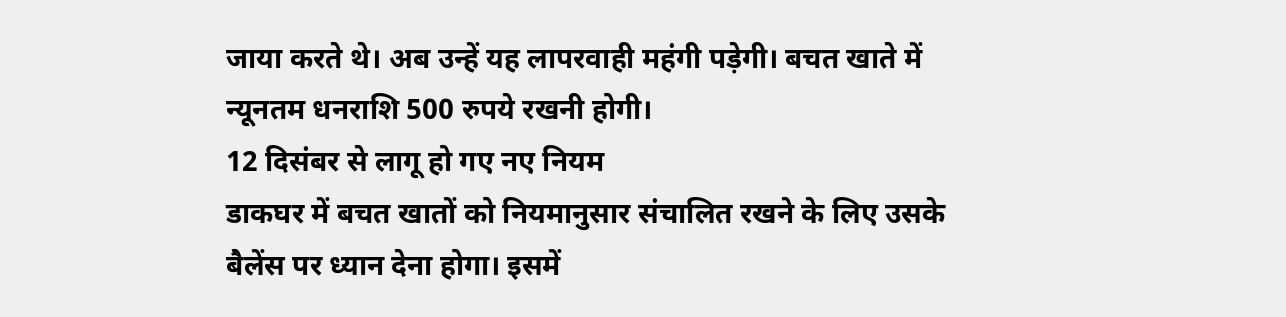जाया करते थे। अब उन्हें यह लापरवाही महंगी पड़ेगी। बचत खाते में न्यूनतम धनराशि 500 रुपये रखनी होगी।
12 दिसंबर से लागू हो गए नए नियम
डाकघर में बचत खातों को नियमानुसार संचालित रखने के लिए उसके बैलेंस पर ध्यान देना होगा। इसमें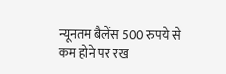न्यूनतम बैलेंस 500 रुपये से कम होने पर रख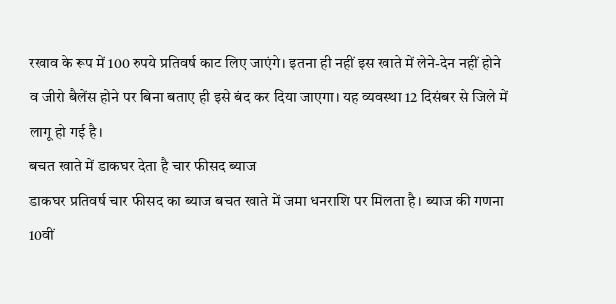रखाव के रूप में 100 रुपये प्रतिवर्ष काट लिए जाएंगे। इतना ही नहीं इस खाते में लेने-देन नहीं होने व जीरो बैलेंस होने पर बिना बताए ही इसे बंद कर दिया जाएगा। यह व्यवस्था 12 दिसंबर से जिले में लागू हो गई है।
बचत खाते में डाकघर देता है चार फीसद ब्याज
डाकघर प्रतिवर्ष चार फीसद का ब्याज बचत खाते में जमा धनराशि पर मिलता है। ब्याज की गणना 10वीं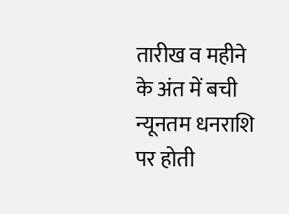तारीख व महीने के अंत में बची न्यूनतम धनराशि पर होती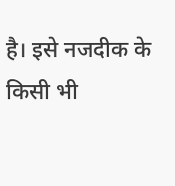है। इसे नजदीक के किसी भी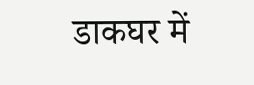डाकघर में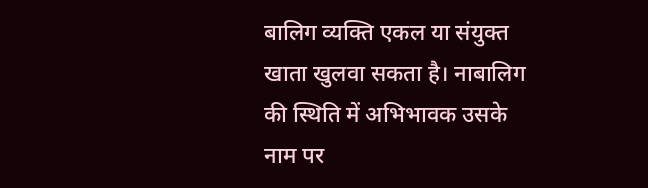बालिग व्यक्ति एकल या संयुक्त खाता खुलवा सकता है। नाबालिग की स्थिति में अभिभावक उसके नाम पर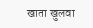खाता खुलवा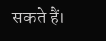सकते हैं।